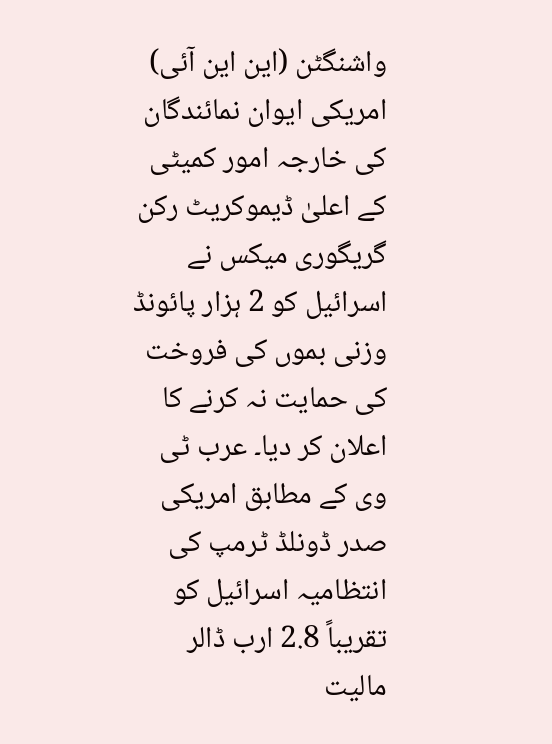واشنگٹن (این این آئی) امریکی ایوان نمائندگان کی خارجہ امور کمیٹی کے اعلیٰ ڈیموکریٹ رکن گریگوری میکس نے اسرائیل کو 2 ہزار پائونڈ وزنی بموں کی فروخت کی حمایت نہ کرنے کا اعلان کر دیا۔ عرب ٹی وی کے مطابق امریکی صدر ڈونلڈ ٹرمپ کی انتظامیہ اسرائیل کو تقریباً 2.8 ارب ڈالر مالیت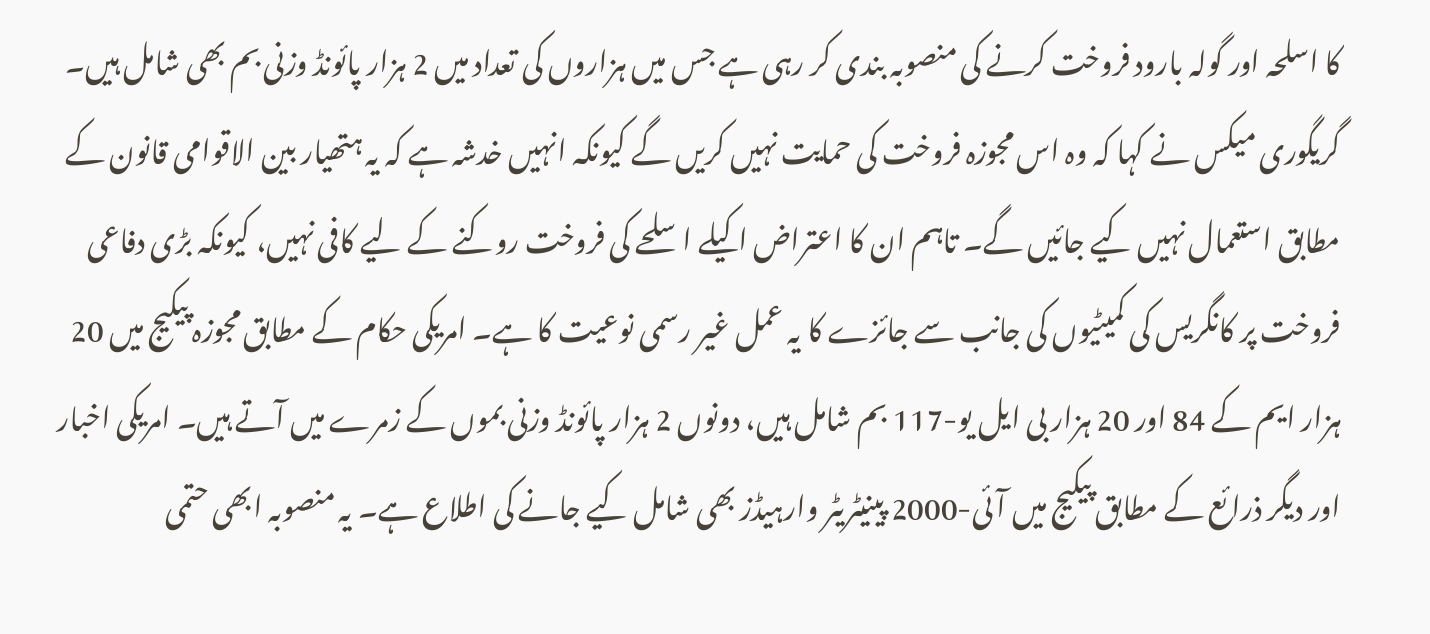کا اسلحہ اور گولہ بارود فروخت کرنے کی منصوبہ بندی کر رہی ہے جس میں ہزاروں کی تعداد میں 2 ہزار پائونڈ وزنی بم بھی شامل ہیں۔ گریگوری میکس نے کہا کہ وہ اس مجوزہ فروخت کی حمایت نہیں کریں گے کیونکہ انہیں خدشہ ہے کہ یہ ہتھیار بین الاقوامی قانون کے مطابق استعمال نہیں کیے جائیں گے۔ تاہم ان کا اعتراض اکیلے اسلحے کی فروخت روکنے کے لیے کافی نہیں، کیونکہ بڑی دفاعی فروخت پر کانگریس کی کمیٹیوں کی جانب سے جائزے کا یہ عمل غیر رسمی نوعیت کا ہے۔ امریکی حکام کے مطابق مجوزہ پیکیج میں 20 ہزار ایم کے 84 اور 20 ہزار بی ایل یو-117 بم شامل ہیں، دونوں 2 ہزار پائونڈ وزنی بموں کے زمرے میں آتے ہیں۔ امریکی اخبار اور دیگر ذرائع کے مطابق پیکیج میں آئی-2000 پینیٹریٹر وارہیڈز بھی شامل کیے جانے کی اطلاع ہے۔ یہ منصوبہ ابھی حتمی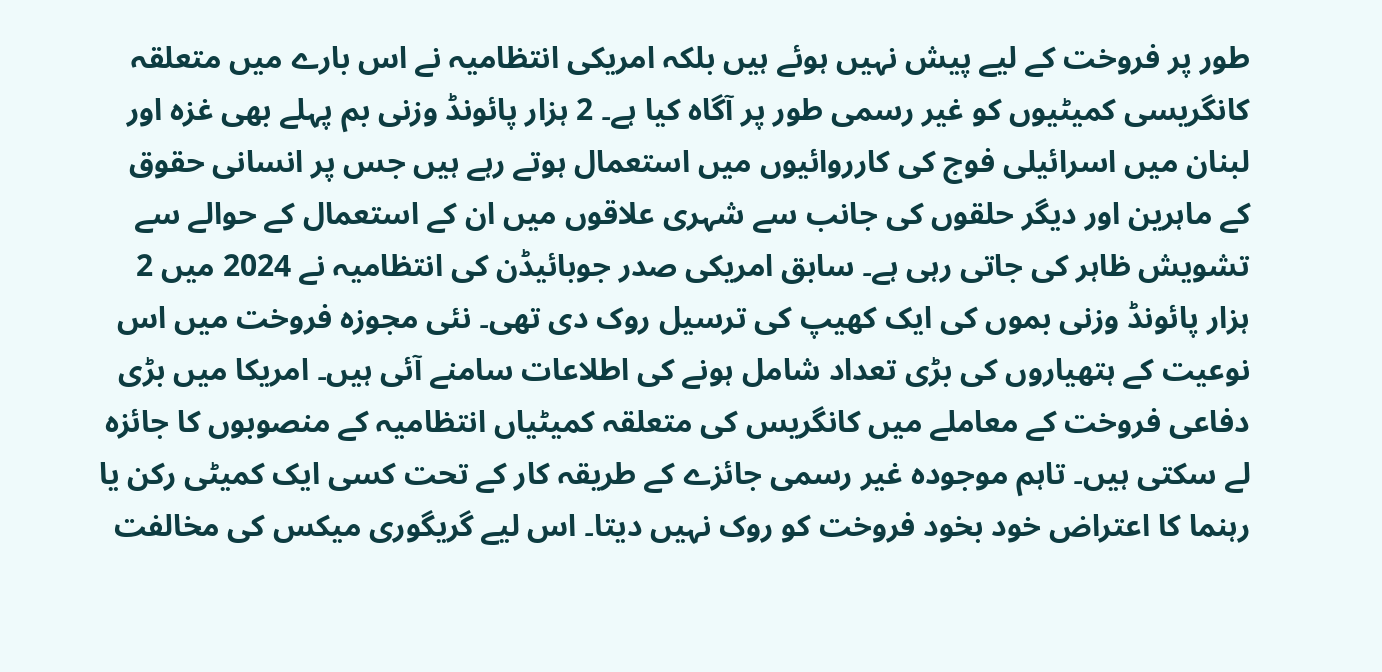طور پر فروخت کے لیے پیش نہیں ہوئے ہیں بلکہ امریکی انتظامیہ نے اس بارے میں متعلقہ کانگریسی کمیٹیوں کو غیر رسمی طور پر آگاہ کیا ہے۔ 2 ہزار پائونڈ وزنی بم پہلے بھی غزہ اور لبنان میں اسرائیلی فوج کی کارروائیوں میں استعمال ہوتے رہے ہیں جس پر انسانی حقوق کے ماہرین اور دیگر حلقوں کی جانب سے شہری علاقوں میں ان کے استعمال کے حوالے سے تشویش ظاہر کی جاتی رہی ہے۔ سابق امریکی صدر جوبائیڈن کی انتظامیہ نے 2024 میں 2 ہزار پائونڈ وزنی بموں کی ایک کھیپ کی ترسیل روک دی تھی۔ نئی مجوزہ فروخت میں اس نوعیت کے ہتھیاروں کی بڑی تعداد شامل ہونے کی اطلاعات سامنے آئی ہیں۔ امریکا میں بڑی دفاعی فروخت کے معاملے میں کانگریس کی متعلقہ کمیٹیاں انتظامیہ کے منصوبوں کا جائزہ لے سکتی ہیں۔ تاہم موجودہ غیر رسمی جائزے کے طریقہ کار کے تحت کسی ایک کمیٹی رکن یا رہنما کا اعتراض خود بخود فروخت کو روک نہیں دیتا۔ اس لیے گریگوری میکس کی مخالفت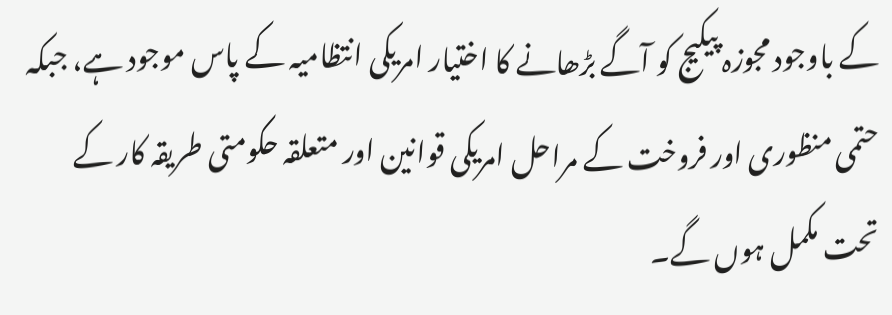کے باوجود مجوزہ پیکیج کو آگے بڑھانے کا اختیار امریکی انتظامیہ کے پاس موجود ہے، جبکہ حتمی منظوری اور فروخت کے مراحل امریکی قوانین اور متعلقہ حکومتی طریقہ کار کے تحت مکمل ہوں گے۔